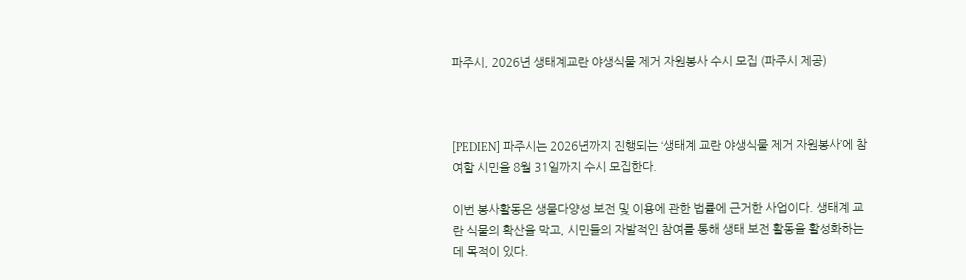파주시, 2026년 생태계교란 야생식물 제거 자원봉사 수시 모집 (파주시 제공)



[PEDIEN] 파주시는 2026년까지 진행되는 ‘생태계 교란 야생식물 제거 자원봉사’에 참여할 시민을 8월 31일까지 수시 모집한다.

이번 봉사활동은 생물다양성 보전 및 이용에 관한 법률에 근거한 사업이다. 생태계 교란 식물의 확산을 막고, 시민들의 자발적인 참여를 통해 생태 보전 활동을 활성화하는 데 목적이 있다.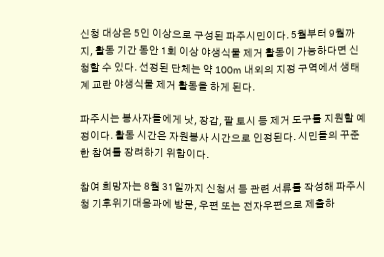신청 대상은 5인 이상으로 구성된 파주시민이다. 5월부터 9월까지, 활동 기간 동안 1회 이상 야생식물 제거 활동이 가능하다면 신청할 수 있다. 선정된 단체는 약 100m 내외의 지정 구역에서 생태계 교란 야생식물 제거 활동을 하게 된다.

파주시는 봉사자들에게 낫, 장갑, 팔 토시 등 제거 도구를 지원할 예정이다. 활동 시간은 자원봉사 시간으로 인정된다. 시민들의 꾸준한 참여를 장려하기 위함이다.

참여 희망자는 8월 31일까지 신청서 등 관련 서류를 작성해 파주시청 기후위기대응과에 방문, 우편 또는 전자우편으로 제출하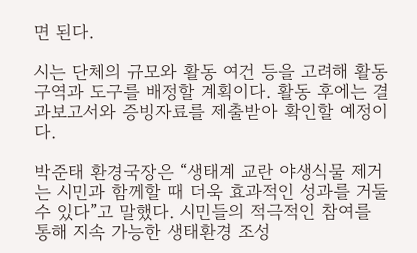면 된다.

시는 단체의 규모와 활동 여건 등을 고려해 활동 구역과 도구를 배정할 계획이다. 활동 후에는 결과보고서와 증빙자료를 제출받아 확인할 예정이다.

박준태 환경국장은 “생태계 교란 야생식물 제거는 시민과 함께할 때 더욱 효과적인 성과를 거둘 수 있다”고 말했다. 시민들의 적극적인 참여를 통해 지속 가능한 생태환경 조성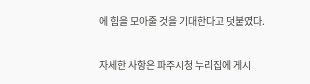에 힘을 모아줄 것을 기대한다고 덧붙였다.

자세한 사항은 파주시청 누리집에 게시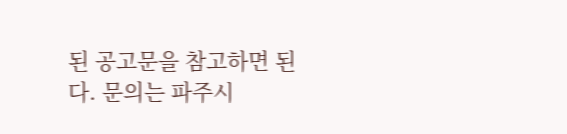된 공고문을 참고하면 된다. 문의는 파주시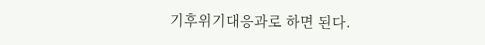기후위기대응과로 하면 된다.